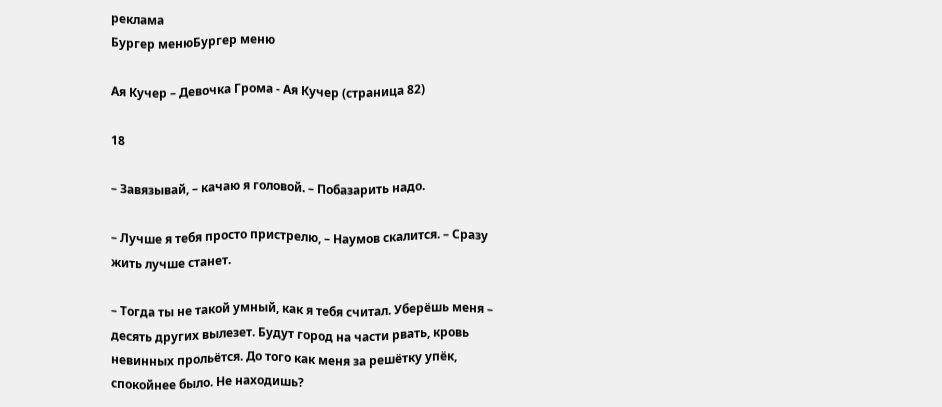реклама
Бургер менюБургер меню

Ая Кучер – Девочка Грома - Ая Кучер (страница 82)

18

– Завязывай, – качаю я головой. – Побазарить надо.

– Лучше я тебя просто пристрелю, – Наумов скалится. – Сразу жить лучше станет.

– Тогда ты не такой умный, как я тебя считал. Уберёшь меня – десять других вылезет. Будут город на части рвать, кровь невинных прольётся. До того как меня за решётку упёк, спокойнее было. Не находишь?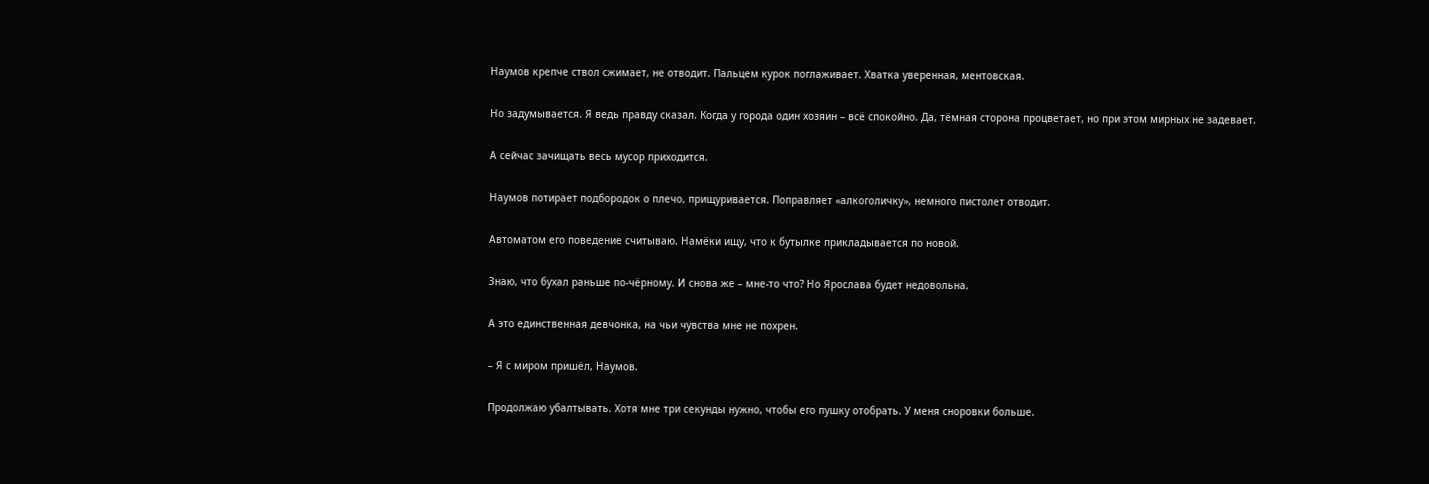Наумов крепче ствол сжимает, не отводит. Пальцем курок поглаживает. Хватка уверенная, ментовская.

Но задумывается. Я ведь правду сказал. Когда у города один хозяин – всё спокойно. Да, тёмная сторона процветает, но при этом мирных не задевает.

А сейчас зачищать весь мусор приходится.

Наумов потирает подбородок о плечо, прищуривается. Поправляет «алкоголичку», немного пистолет отводит.

Автоматом его поведение считываю. Намёки ищу, что к бутылке прикладывается по новой.

Знаю, что бухал раньше по-чёрному. И снова же – мне-то что? Но Ярослава будет недовольна.

А это единственная девчонка, на чьи чувства мне не похрен.

– Я с миром пришёл, Наумов.

Продолжаю убалтывать. Хотя мне три секунды нужно, чтобы его пушку отобрать. У меня сноровки больше.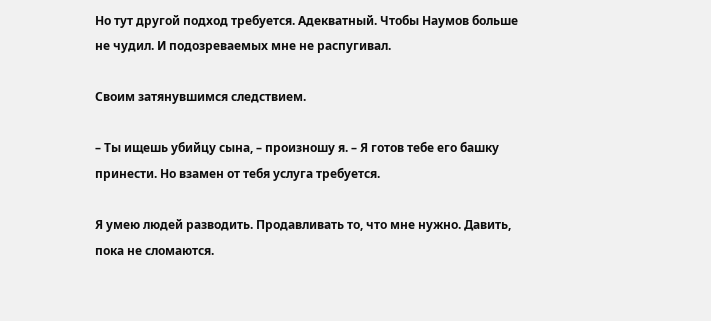Но тут другой подход требуется. Адекватный. Чтобы Наумов больше не чудил. И подозреваемых мне не распугивал.

Своим затянувшимся следствием.

– Ты ищешь убийцу сына, – произношу я. – Я готов тебе его башку принести. Но взамен от тебя услуга требуется.

Я умею людей разводить. Продавливать то, что мне нужно. Давить, пока не сломаются.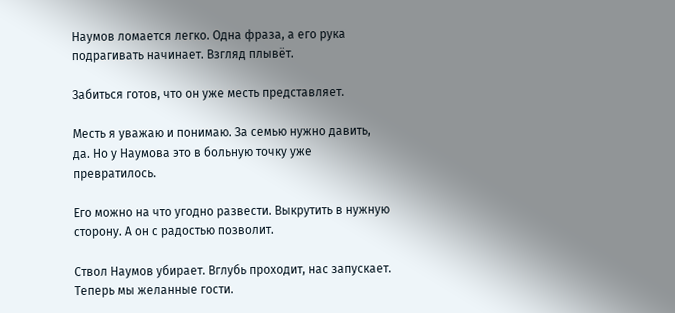Наумов ломается легко. Одна фраза, а его рука подрагивать начинает. Взгляд плывёт.

Забиться готов, что он уже месть представляет.

Месть я уважаю и понимаю. За семью нужно давить, да. Но у Наумова это в больную точку уже превратилось.

Его можно на что угодно развести. Выкрутить в нужную сторону. А он с радостью позволит.

Ствол Наумов убирает. Вглубь проходит, нас запускает. Теперь мы желанные гости.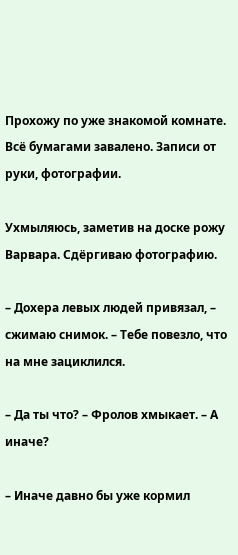Прохожу по уже знакомой комнате. Всё бумагами завалено. Записи от руки, фотографии.

Ухмыляюсь, заметив на доске рожу Варвара. Сдёргиваю фотографию.

– Дохера левых людей привязал, – сжимаю снимок. – Тебе повезло, что на мне зациклился.

– Да ты что? – Фролов хмыкает. – А иначе?

– Иначе давно бы уже кормил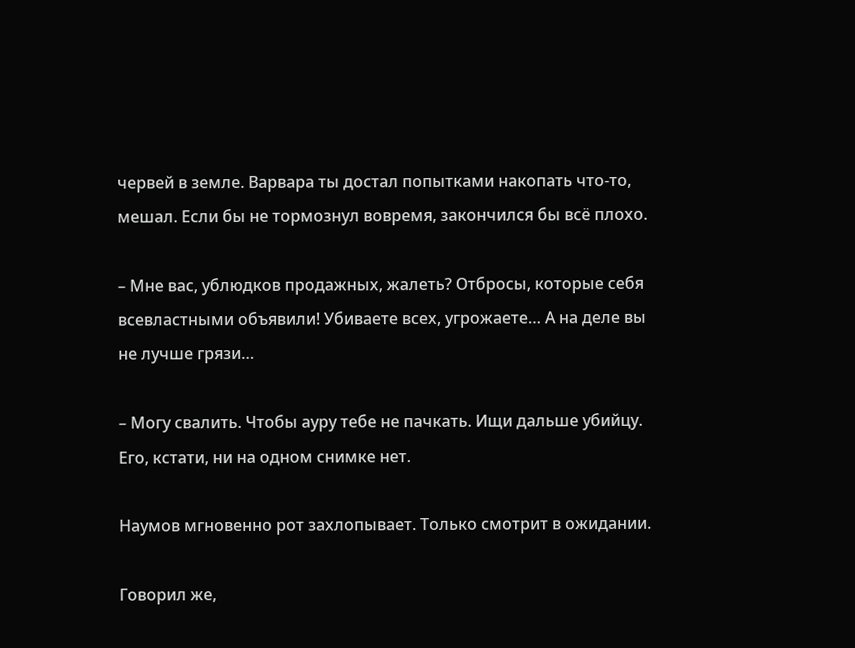червей в земле. Варвара ты достал попытками накопать что-то, мешал. Если бы не тормознул вовремя, закончился бы всё плохо.

– Мне вас, ублюдков продажных, жалеть? Отбросы, которые себя всевластными объявили! Убиваете всех, угрожаете… А на деле вы не лучше грязи…

– Могу свалить. Чтобы ауру тебе не пачкать. Ищи дальше убийцу. Его, кстати, ни на одном снимке нет.

Наумов мгновенно рот захлопывает. Только смотрит в ожидании.

Говорил же,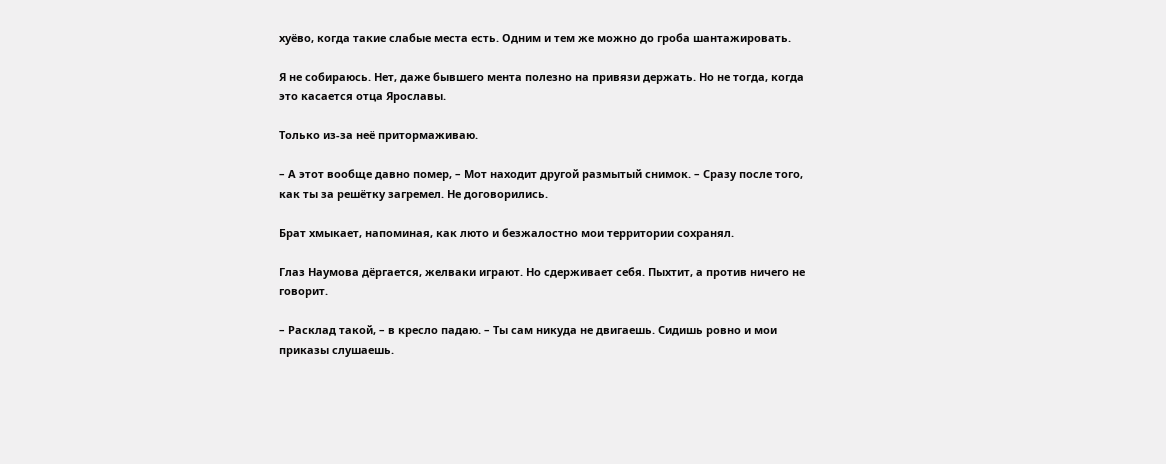хуёво, когда такие слабые места есть. Одним и тем же можно до гроба шантажировать.

Я не собираюсь. Нет, даже бывшего мента полезно на привязи держать. Но не тогда, когда это касается отца Ярославы.

Только из-за неё притормаживаю.

– А этот вообще давно помер, – Мот находит другой размытый снимок. – Сразу после того, как ты за решётку загремел. Не договорились.

Брат хмыкает, напоминая, как люто и безжалостно мои территории сохранял.

Глаз Наумова дёргается, желваки играют. Но сдерживает себя. Пыхтит, а против ничего не говорит.

– Расклад такой, – в кресло падаю. – Ты сам никуда не двигаешь. Сидишь ровно и мои приказы слушаешь.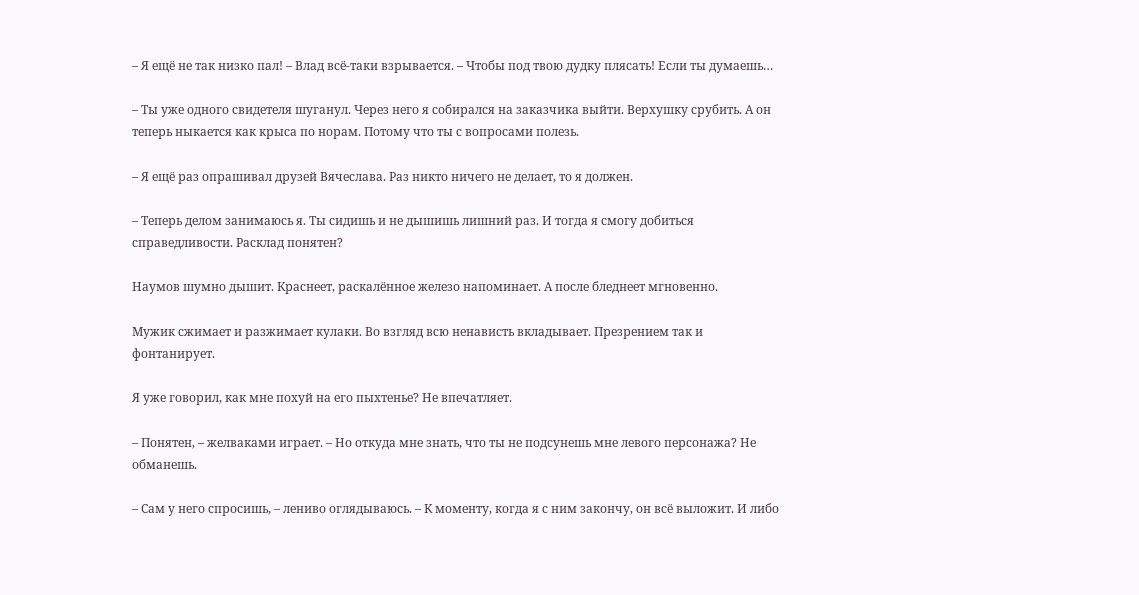– Я ещё не так низко пал! – Влад всё-таки взрывается. – Чтобы под твою дудку плясать! Если ты думаешь…

– Ты уже одного свидетеля шуганул. Через него я собирался на заказчика выйти. Верхушку срубить. А он теперь ныкается как крыса по норам. Потому что ты с вопросами полезь.

– Я ещё раз опрашивал друзей Вячеслава. Раз никто ничего не делает, то я должен.

– Теперь делом занимаюсь я. Ты сидишь и не дышишь лишний раз. И тогда я смогу добиться справедливости. Расклад понятен?

Наумов шумно дышит. Краснеет, раскалённое железо напоминает. А после бледнеет мгновенно.

Мужик сжимает и разжимает кулаки. Во взгляд всю ненависть вкладывает. Презрением так и фонтанирует.

Я уже говорил, как мне похуй на его пыхтенье? Не впечатляет.

– Понятен, – желваками играет. – Но откуда мне знать, что ты не подсунешь мне левого персонажа? Не обманешь.

– Сам у него спросишь, – лениво оглядываюсь. – К моменту, когда я с ним закончу, он всё выложит. И либо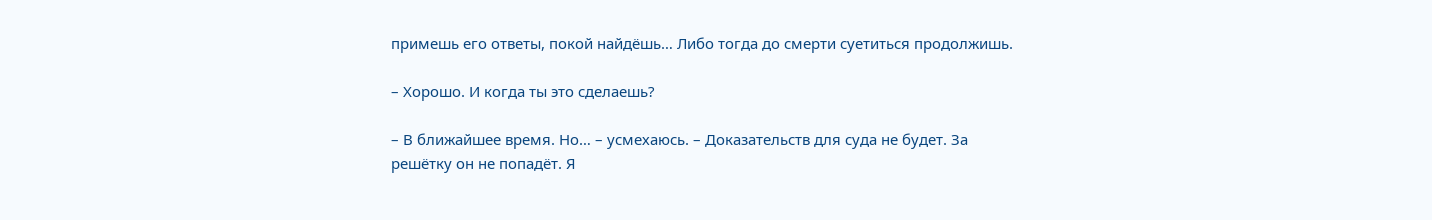примешь его ответы, покой найдёшь… Либо тогда до смерти суетиться продолжишь.

– Хорошо. И когда ты это сделаешь?

– В ближайшее время. Но… – усмехаюсь. – Доказательств для суда не будет. За решётку он не попадёт. Я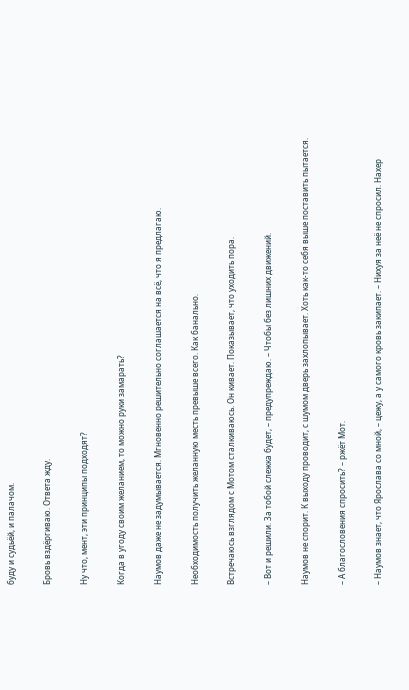буду и судьёй, и палачом.

Бровь вздёргиваю. Ответа жду.

Ну что, мент, эти принципы подходят?

Когда в угоду своим желанием, то можно руки замарать?

Наумов даже не задумывается. Мгновенно решительно соглашается на всё, что я предлагаю.

Необходимость получить желанную месть превыше всего. Как банально.

Встречаюсь взглядом с Мотом сталкиваюсь. Он кивает. Показывает, что уходить пора.

– Вот и решили. За тобой слежка будет, – предупреждаю. – Чтобы без лишних движений.

Наумов не спорит. К выходу проводит, с шумом дверь захлопывает. Хоть как-то себя выше поставить пытается.

– А благословения спросить? – ржёт Мот.

– Наумов знает, что Ярослава со мной, – цежу, а у самого кровь закипает. – Нихуя за неё не спросил. Нахер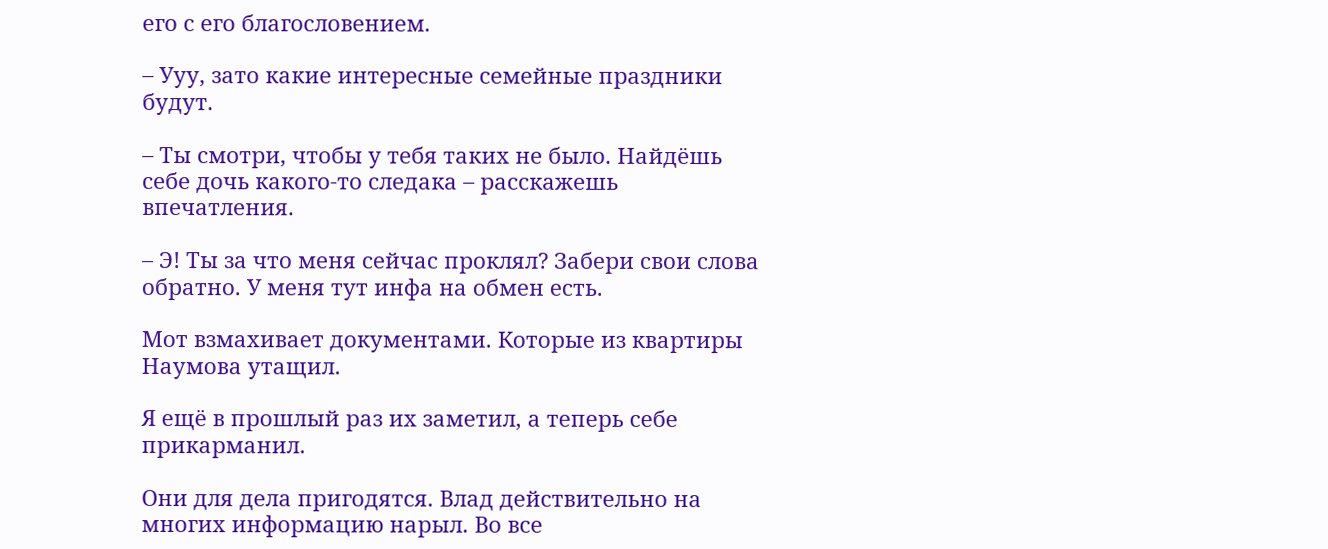его с его благословением.

– Ууу, зато какие интересные семейные праздники будут.

– Ты смотри, чтобы у тебя таких не было. Найдёшь себе дочь какого-то следака – расскажешь впечатления.

– Э! Ты за что меня сейчас проклял? Забери свои слова обратно. У меня тут инфа на обмен есть.

Мот взмахивает документами. Которые из квартиры Наумова утащил.

Я ещё в прошлый раз их заметил, а теперь себе прикарманил.

Они для дела пригодятся. Влад действительно на многих информацию нарыл. Во все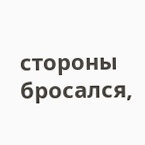стороны бросался,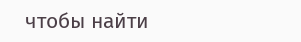чтобы найти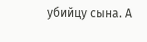убийцу сына. А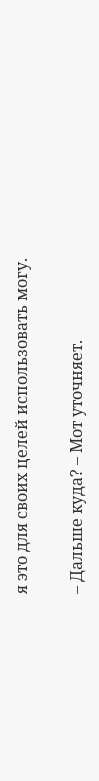я это для своих целей использовать могу.

– Дальше куда? – Мот уточняет.